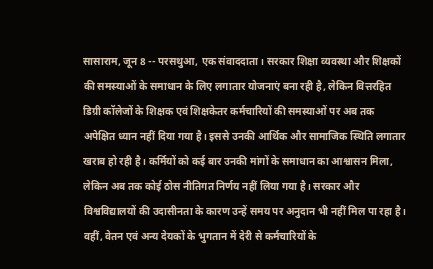सासाराम, जून 8 -- परसथुआ, एक संवाददाता। सरकार शिक्षा व्यवस्था और शिक्षकों की समस्याओं के समाधान के लिए लगातार योजनाएं बना रही है, लेकिन वित्तरहित डिग्री कॉलेजों के शिक्षक एवं शिक्षकेतर कर्मचारियों की समस्याओं पर अब तक अपेक्षित ध्यान नहीं दिया गया है। इससे उनकी आर्थिक और सामाजिक स्थिति लगातार खराब हो रही है। कर्मियों को कई बार उनकी मांगों के समाधान का आश्वासन मिला, लेकिन अब तक कोई ठोस नीतिगत निर्णय नहीं लिया गया है। सरकार और विश्वविद्यालयों की उदासीनता के कारण उन्हें समय पर अनुदान भी नहीं मिल पा रहा है। वहीं, वेतन एवं अन्य देयकों के भुगतान में देरी से कर्मचारियों के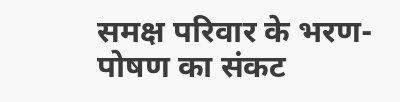समक्ष परिवार के भरण-पोषण का संकट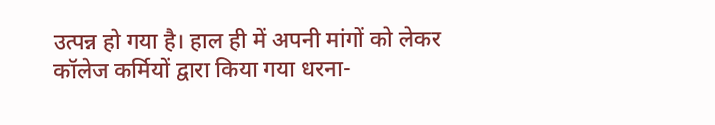उत्पन्न हो गया है। हाल ही में अपनी मांगों को लेकर कॉलेज कर्मियों द्वारा किया गया धरना-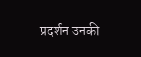प्रदर्शन उनकी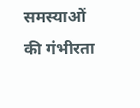समस्याओं की गंभीरता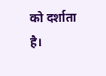को दर्शाता है।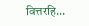वित्तरहि...